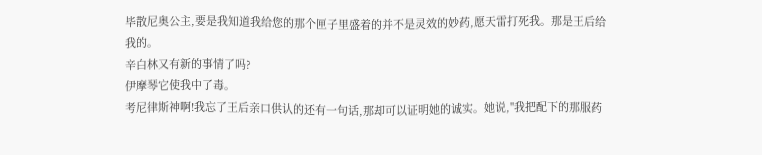毕散尼奥公主,要是我知道我给您的那个匣子里盛着的并不是灵效的妙药,愿天雷打死我。那是王后给我的。
辛白林又有新的事情了吗?
伊摩琴它使我中了毒。
考尼律斯神啊!我忘了王后亲口供认的还有一句话,那却可以证明她的诚实。她说,"我把配下的那服药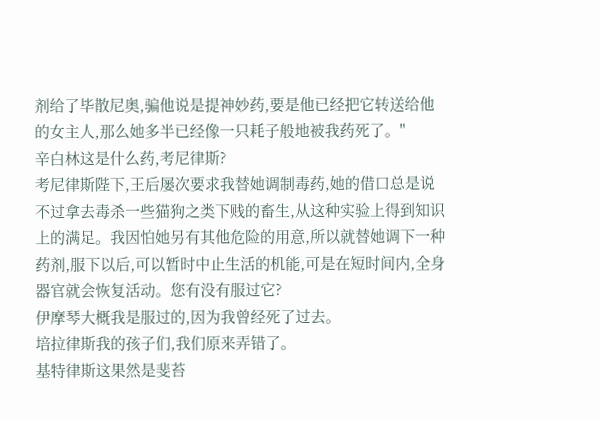剂给了毕散尼奥,骗他说是提神妙药,要是他已经把它转送给他的女主人,那么她多半已经像一只耗子般地被我药死了。"
辛白林这是什么药,考尼律斯?
考尼律斯陛下,王后屡次要求我替她调制毒药,她的借口总是说不过拿去毒杀一些猫狗之类下贱的畜生,从这种实验上得到知识上的满足。我因怕她另有其他危险的用意,所以就替她调下一种药剂,服下以后,可以暂时中止生活的机能,可是在短时间内,全身器官就会恢复活动。您有没有服过它?
伊摩琴大概我是服过的,因为我曾经死了过去。
培拉律斯我的孩子们,我们原来弄错了。
基特律斯这果然是斐苔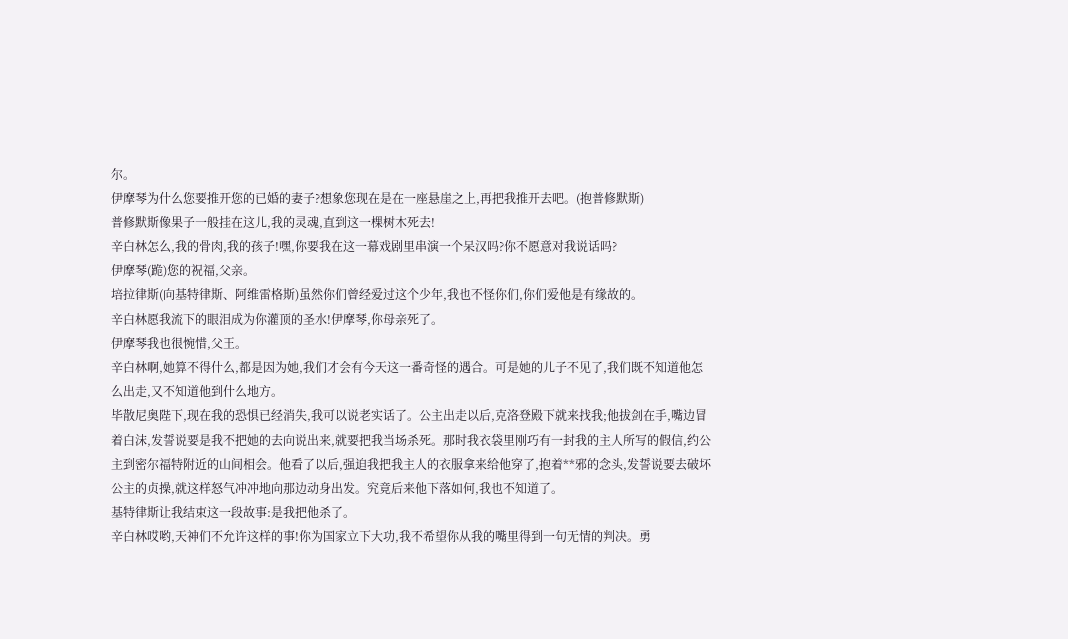尔。
伊摩琴为什么您要推开您的已婚的妻子?想象您现在是在一座悬崖之上,再把我推开去吧。(抱普修默斯)
普修默斯像果子一般挂在这儿,我的灵魂,直到这一棵树木死去!
辛白林怎么,我的骨肉,我的孩子!嘿,你要我在这一幕戏剧里串演一个呆汉吗?你不愿意对我说话吗?
伊摩琴(跪)您的祝福,父亲。
培拉律斯(向基特律斯、阿维雷格斯)虽然你们曾经爱过这个少年,我也不怪你们,你们爱他是有缘故的。
辛白林愿我流下的眼泪成为你灌顶的圣水!伊摩琴,你母亲死了。
伊摩琴我也很惋惜,父王。
辛白林啊,她算不得什么,都是因为她,我们才会有今天这一番奇怪的遇合。可是她的儿子不见了,我们既不知道他怎么出走,又不知道他到什么地方。
毕散尼奥陛下,现在我的恐惧已经消失,我可以说老实话了。公主出走以后,克洛登殿下就来找我;他拔剑在手,嘴边冒着白沫,发誓说要是我不把她的去向说出来,就要把我当场杀死。那时我衣袋里刚巧有一封我的主人所写的假信,约公主到密尔福特附近的山间相会。他看了以后,强迫我把我主人的衣服拿来给他穿了,抱着**邪的念头,发誓说要去破坏公主的贞操,就这样怒气冲冲地向那边动身出发。究竟后来他下落如何,我也不知道了。
基特律斯让我结束这一段故事:是我把他杀了。
辛白林哎哟,天神们不允许这样的事!你为国家立下大功,我不希望你从我的嘴里得到一句无情的判决。勇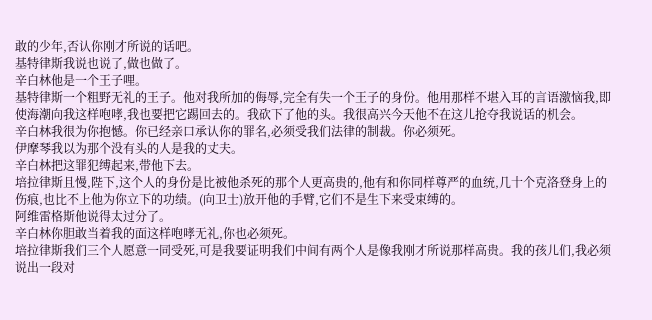敢的少年,否认你刚才所说的话吧。
基特律斯我说也说了,做也做了。
辛白林他是一个王子哩。
基特律斯一个粗野无礼的王子。他对我所加的侮辱,完全有失一个王子的身份。他用那样不堪入耳的言语激恼我,即使海潮向我这样咆哮,我也要把它踢回去的。我砍下了他的头。我很高兴今天他不在这儿抢夺我说话的机会。
辛白林我很为你抱憾。你已经亲口承认你的罪名,必须受我们法律的制裁。你必须死。
伊摩琴我以为那个没有头的人是我的丈夫。
辛白林把这罪犯缚起来,带他下去。
培拉律斯且慢,陛下,这个人的身份是比被他杀死的那个人更高贵的,他有和你同样尊严的血统,几十个克洛登身上的伤痕,也比不上他为你立下的功绩。(向卫士)放开他的手臂,它们不是生下来受束缚的。
阿维雷格斯他说得太过分了。
辛白林你胆敢当着我的面这样咆哮无礼,你也必须死。
培拉律斯我们三个人愿意一同受死,可是我要证明我们中间有两个人是像我刚才所说那样高贵。我的孩儿们,我必须说出一段对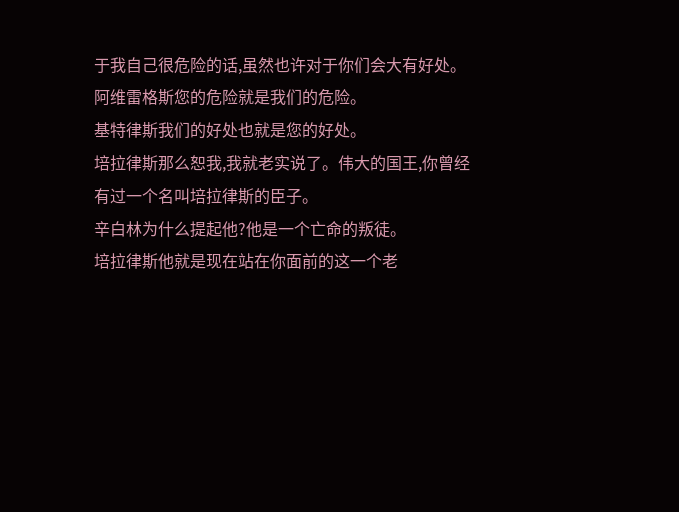于我自己很危险的话,虽然也许对于你们会大有好处。
阿维雷格斯您的危险就是我们的危险。
基特律斯我们的好处也就是您的好处。
培拉律斯那么恕我,我就老实说了。伟大的国王,你曾经有过一个名叫培拉律斯的臣子。
辛白林为什么提起他?他是一个亡命的叛徒。
培拉律斯他就是现在站在你面前的这一个老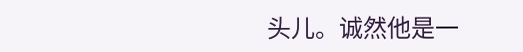头儿。诚然他是一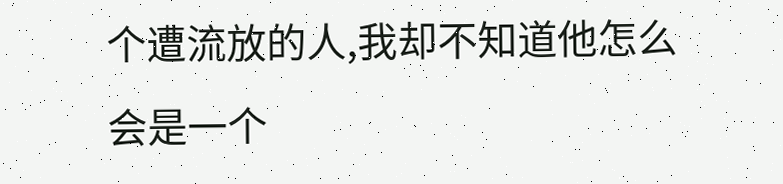个遭流放的人,我却不知道他怎么会是一个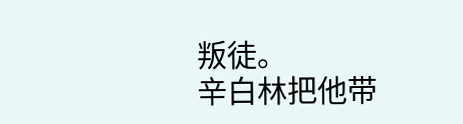叛徒。
辛白林把他带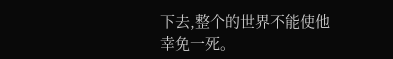下去,整个的世界不能使他幸免一死。